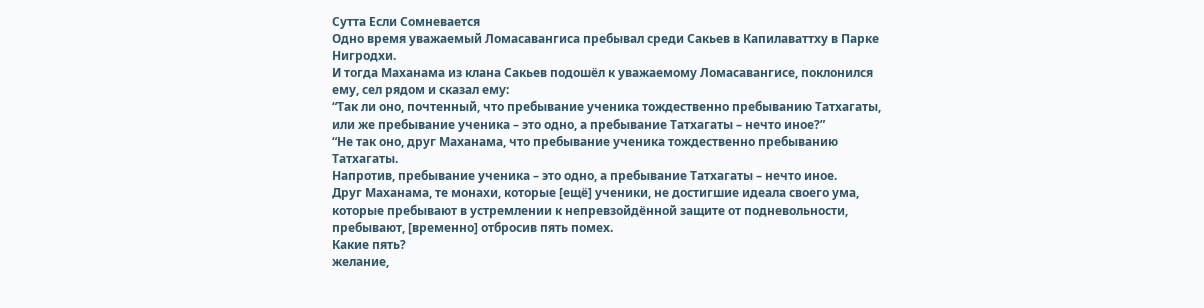Сутта Если Сомневается
Одно время уважаемый Ломасавангиса пребывал среди Сакьев в Капилаваттху в Парке Нигродхи.
И тогда Маханама из клана Сакьев подошёл к уважаемому Ломасавангисе, поклонился ему, сел рядом и сказал ему:
“Так ли оно, почтенный, что пребывание ученика тождественно пребыванию Татхагаты, или же пребывание ученика – это одно, а пребывание Татхагаты – нечто иное?”
“Не так оно, друг Маханама, что пребывание ученика тождественно пребыванию Татхагаты.
Напротив, пребывание ученика – это одно, а пребывание Татхагаты – нечто иное.
Друг Маханама, те монахи, которые [ещё] ученики, не достигшие идеала своего ума, которые пребывают в устремлении к непревзойдённой защите от подневольности, пребывают, [временно] отбросив пять помех.
Какие пять?
желание,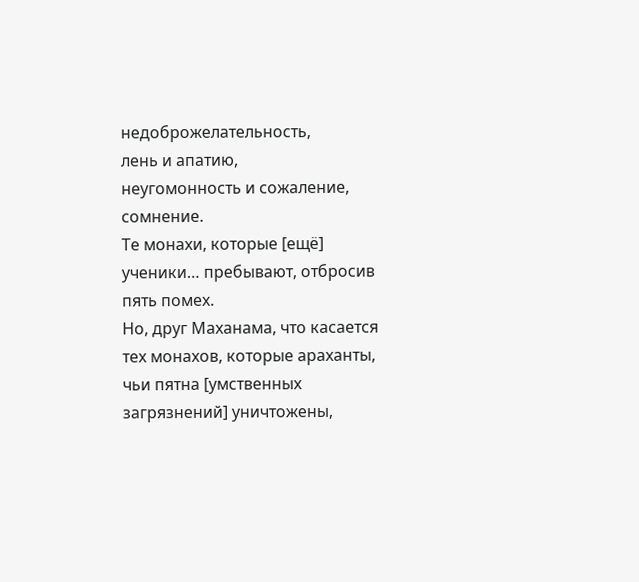недоброжелательность,
лень и апатию,
неугомонность и сожаление,
сомнение.
Те монахи, которые [ещё] ученики… пребывают, отбросив пять помех.
Но, друг Маханама, что касается тех монахов, которые араханты, чьи пятна [умственных загрязнений] уничтожены,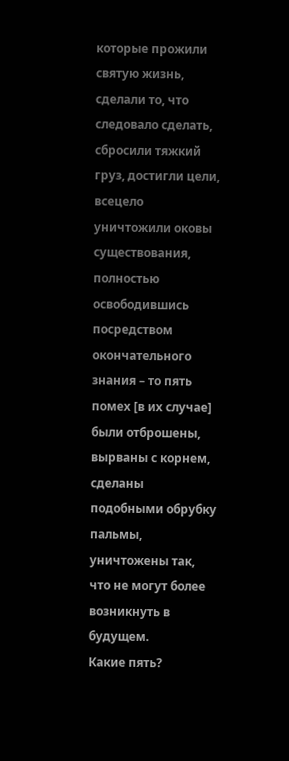которые прожили святую жизнь, сделали то, что следовало сделать, сбросили тяжкий груз, достигли цели, всецело уничтожили оковы существования, полностью освободившись посредством окончательного знания – то пять помех [в их случае] были отброшены, вырваны с корнем, сделаны подобными обрубку пальмы, уничтожены так, что не могут более возникнуть в будущем.
Какие пять?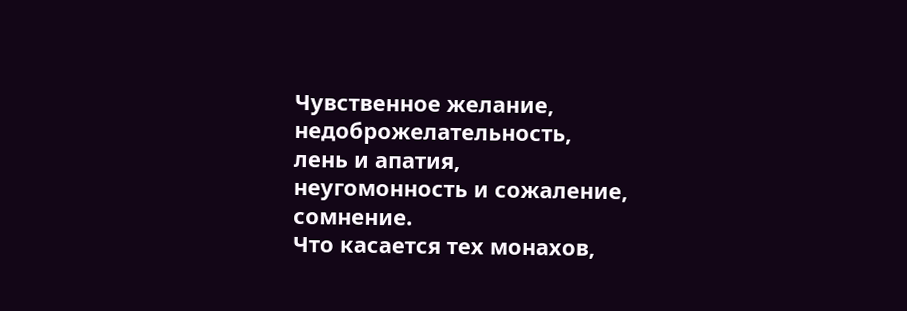Чувственное желание,
недоброжелательность,
лень и апатия,
неугомонность и сожаление,
сомнение.
Что касается тех монахов,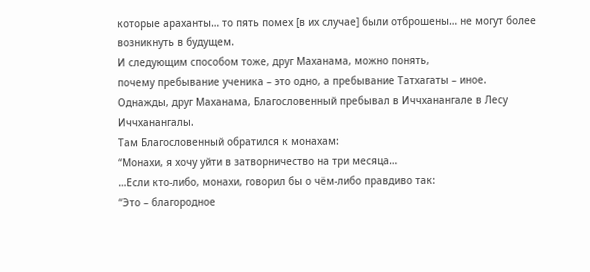которые араханты… то пять помех [в их случае] были отброшены… не могут более возникнуть в будущем.
И следующим способом тоже, друг Маханама, можно понять,
почему пребывание ученика – это одно, а пребывание Татхагаты – иное.
Однажды, друг Маханама, Благословенный пребывал в Иччханангале в Лесу Иччханангалы.
Там Благословенный обратился к монахам:
“Монахи, я хочу уйти в затворничество на три месяца…
…Если кто-либо, монахи, говорил бы о чём-либо правдиво так:
“Это – благородное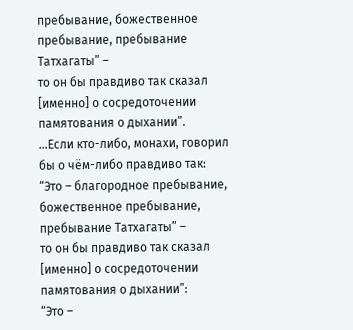пребывание, божественное пребывание, пребывание Татхагаты” –
то он бы правдиво так сказал [именно] о сосредоточении памятования о дыхании”.
…Если кто-либо, монахи, говорил бы о чём-либо правдиво так:
“Это – благородное пребывание, божественное пребывание, пребывание Татхагаты” –
то он бы правдиво так сказал [именно] о сосредоточении памятования о дыхании”:
“Это –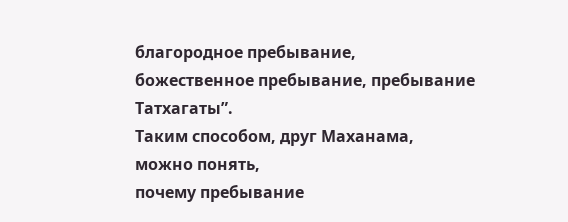благородное пребывание, божественное пребывание, пребывание Татхагаты”.
Таким способом, друг Маханама, можно понять,
почему пребывание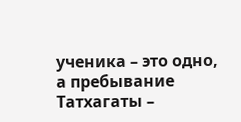ученика – это одно, а пребывание Татхагаты –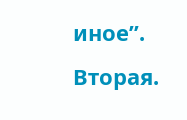иное”.
Вторая.